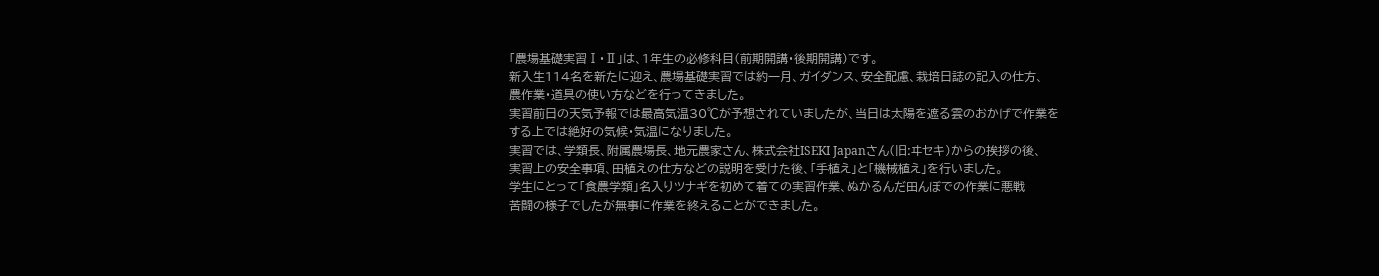「農場基礎実習Ⅰ・Ⅱ」は、1年生の必修科目(前期開講・後期開講)です。
新入生114名を新たに迎え、農場基礎実習では約一月、ガイダンス、安全配慮、栽培日誌の記入の仕方、
農作業・道具の使い方などを行ってきました。
実習前日の天気予報では最高気温30℃が予想されていましたが、当日は太陽を遮る雲のおかげで作業を
する上では絶好の気候・気温になりました。
実習では、学類長、附属農場長、地元農家さん、株式会社ISEKI Japanさん(旧:ヰセキ)からの挨拶の後、
実習上の安全事項、田植えの仕方などの説明を受けた後、「手植え」と「機械植え」を行いました。
学生にとって「食農学類」名入りツナギを初めて着ての実習作業、ぬかるんだ田んぼでの作業に悪戦
苦闘の様子でしたが無事に作業を終えることができました。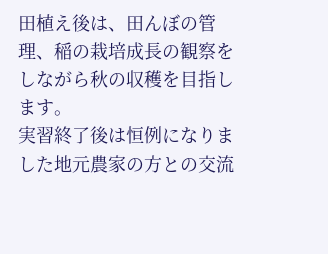田植え後は、田んぼの管理、稲の栽培成長の観察をしながら秋の収穫を目指します。
実習終了後は恒例になりました地元農家の方との交流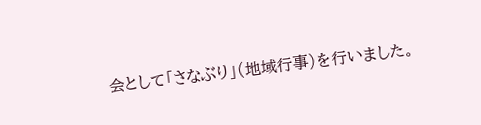会として「さなぶり」(地域行事)を行いました。